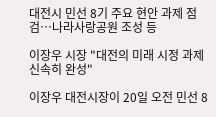대전시 민선 8기 주요 현안 과제 점검…나라사랑공원 조성 등

이장우 시장 "대전의 미래 시정 과제 신속히 완성"

이장우 대전시장이 20일 오전 민선 8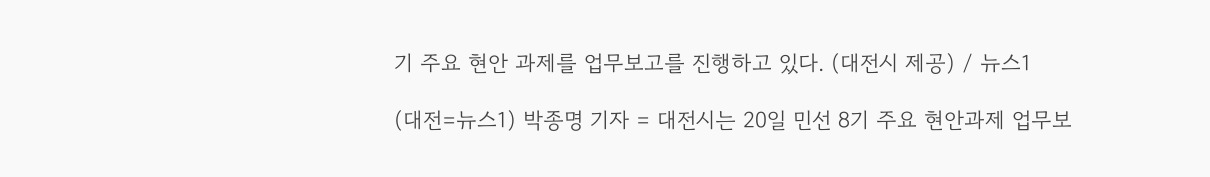기 주요 현안 과제를 업무보고를 진행하고 있다. (대전시 제공) / 뉴스1

(대전=뉴스1) 박종명 기자 = 대전시는 20일 민선 8기 주요 현안과제 업무보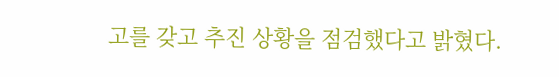고를 갖고 추진 상황을 점검했다고 밝혔다.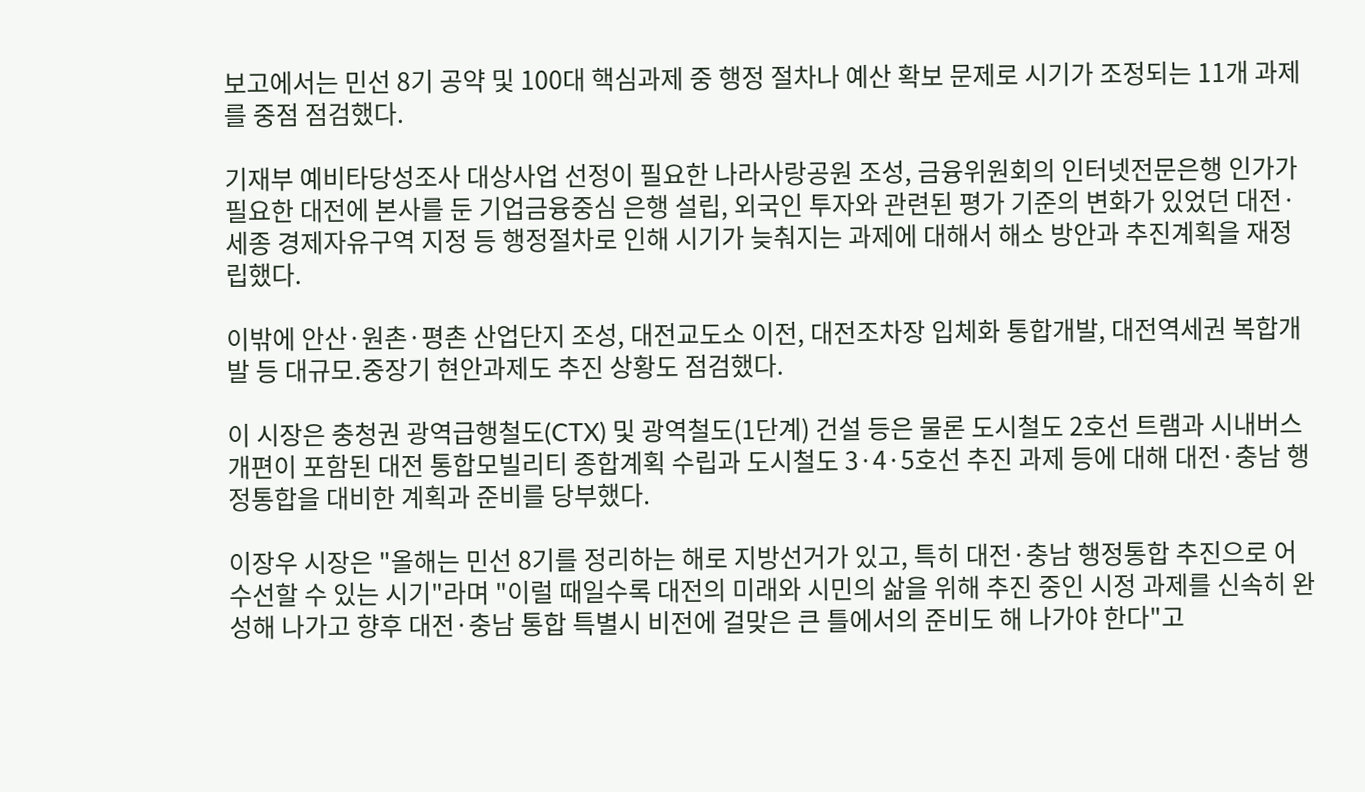보고에서는 민선 8기 공약 및 100대 핵심과제 중 행정 절차나 예산 확보 문제로 시기가 조정되는 11개 과제를 중점 점검했다.

기재부 예비타당성조사 대상사업 선정이 필요한 나라사랑공원 조성, 금융위원회의 인터넷전문은행 인가가 필요한 대전에 본사를 둔 기업금융중심 은행 설립, 외국인 투자와 관련된 평가 기준의 변화가 있었던 대전·세종 경제자유구역 지정 등 행정절차로 인해 시기가 늦춰지는 과제에 대해서 해소 방안과 추진계획을 재정립했다.

이밖에 안산·원촌·평촌 산업단지 조성, 대전교도소 이전, 대전조차장 입체화 통합개발, 대전역세권 복합개발 등 대규모․중장기 현안과제도 추진 상황도 점검했다.

이 시장은 충청권 광역급행철도(CTX) 및 광역철도(1단계) 건설 등은 물론 도시철도 2호선 트램과 시내버스 개편이 포함된 대전 통합모빌리티 종합계획 수립과 도시철도 3·4·5호선 추진 과제 등에 대해 대전·충남 행정통합을 대비한 계획과 준비를 당부했다.

이장우 시장은 "올해는 민선 8기를 정리하는 해로 지방선거가 있고, 특히 대전·충남 행정통합 추진으로 어수선할 수 있는 시기"라며 "이럴 때일수록 대전의 미래와 시민의 삶을 위해 추진 중인 시정 과제를 신속히 완성해 나가고 향후 대전·충남 통합 특별시 비전에 걸맞은 큰 틀에서의 준비도 해 나가야 한다"고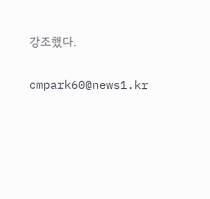강조했다.

cmpark60@news1.kr